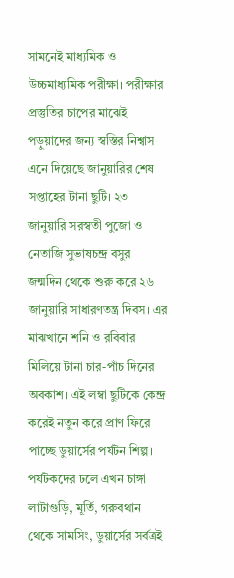সামনেই মাধ্যমিক ও উচ্চমাধ্যমিক পরীক্ষা। পরীক্ষার প্রস্তুতির চাপের মাঝেই পড়ুয়াদের জন্য স্বস্তির নিশ্বাস এনে দিয়েছে জানুয়ারির শেষ সপ্তাহের টানা ছুটি। ২৩ জানুয়ারি সরস্বতী পুজো ও নেতাজি সুভাষচন্দ্র বসুর জন্মদিন থেকে শুরু করে ২৬ জানুয়ারি সাধারণতন্ত্র দিবস। এর মাঝখানে শনি ও রবিবার মিলিয়ে টানা চার-পাঁচ দিনের অবকাশ। এই লম্বা ছুটিকে কেন্দ্র করেই নতুন করে প্রাণ ফিরে পাচ্ছে ডুয়ার্সের পর্যটন শিল্প। পর্যটকদের ঢলে এখন চাঙ্গা লাটাগুড়ি, মূর্তি, গরুবথান থেকে সামসিং, ডুয়ার্সের সর্বত্রই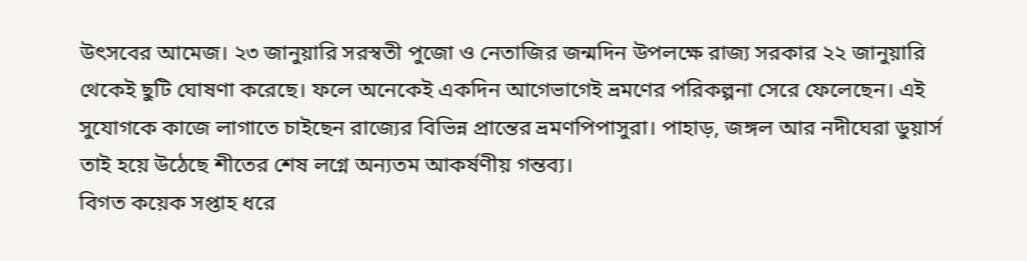উৎসবের আমেজ। ২৩ জানুয়ারি সরস্বতী পুজো ও নেতাজির জন্মদিন উপলক্ষে রাজ্য সরকার ২২ জানুয়ারি থেকেই ছুটি ঘোষণা করেছে। ফলে অনেকেই একদিন আগেভাগেই ভ্রমণের পরিকল্পনা সেরে ফেলেছেন। এই সুযোগকে কাজে লাগাতে চাইছেন রাজ্যের বিভিন্ন প্রান্তের ভ্রমণপিপাসুরা। পাহাড়, জঙ্গল আর নদীঘেরা ডুয়ার্স তাই হয়ে উঠেছে শীতের শেষ লগ্নে অন্যতম আকর্ষণীয় গন্তব্য।
বিগত কয়েক সপ্তাহ ধরে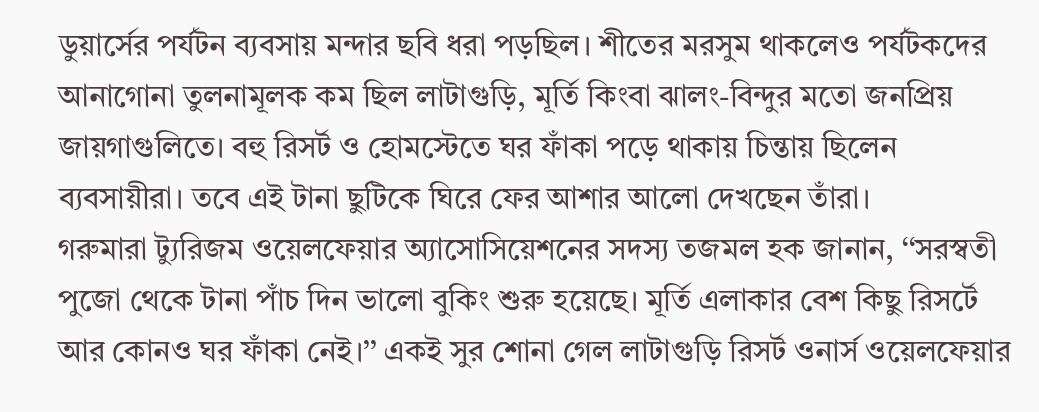ডুয়ার্সের পর্যটন ব্যবসায় মন্দার ছবি ধরা পড়ছিল। শীতের মরসুম থাকলেও পর্যটকদের আনাগোনা তুলনামূলক কম ছিল লাটাগুড়ি, মূর্তি কিংবা ঝালং-বিন্দুর মতো জনপ্রিয় জায়গাগুলিতে। বহু রিসর্ট ও হোমস্টেতে ঘর ফাঁকা পড়ে থাকায় চিন্তায় ছিলেন ব্যবসায়ীরা। তবে এই টানা ছুটিকে ঘিরে ফের আশার আলো দেখছেন তাঁরা।
গরুমারা ট্যুরিজম ওয়েলফেয়ার অ্যাসোসিয়েশনের সদস্য তজমল হক জানান, ‘‘সরস্বতী পুজো থেকে টানা পাঁচ দিন ভালো বুকিং শুরু হয়েছে। মূর্তি এলাকার বেশ কিছু রিসর্টে আর কোনও ঘর ফাঁকা নেই।’’ একই সুর শোনা গেল লাটাগুড়ি রিসর্ট ওনার্স ওয়েলফেয়ার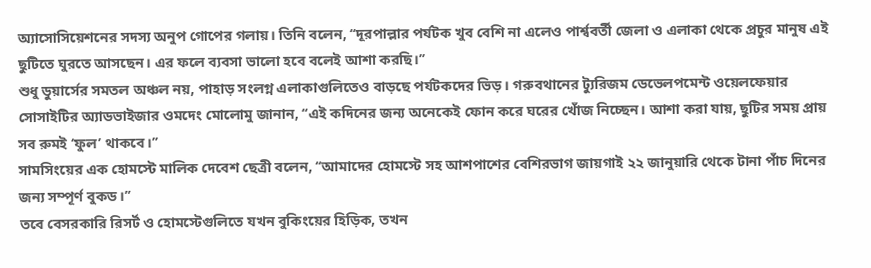অ্যাসোসিয়েশনের সদস্য অনুপ গোপের গলায়। তিনি বলেন, ‘‘দূরপাল্লার পর্যটক খুব বেশি না এলেও পার্শ্ববর্তী জেলা ও এলাকা থেকে প্রচুর মানুষ এই ছুটিতে ঘুরতে আসছেন। এর ফলে ব্যবসা ভালো হবে বলেই আশা করছি।’’
শুধু ডুয়ার্সের সমতল অঞ্চল নয়, পাহাড় সংলগ্ন এলাকাগুলিতেও বাড়ছে পর্যটকদের ভিড়। গরুবথানের ট্যুরিজম ডেভেলপমেন্ট ওয়েলফেয়ার সোসাইটির অ্যাডভাইজার ওমদেং মোলোমু জানান, ‘‘এই কদিনের জন্য অনেকেই ফোন করে ঘরের খোঁজ নিচ্ছেন। আশা করা যায়, ছুটির সময় প্রায় সব রুমই ‘ফুল’ থাকবে।’’
সামসিংয়ের এক হোমস্টে মালিক দেবেশ ছেত্রী বলেন, ‘‘আমাদের হোমস্টে সহ আশপাশের বেশিরভাগ জায়গাই ২২ জানুয়ারি থেকে টানা পাঁচ দিনের জন্য সম্পূর্ণ বুকড।’’
তবে বেসরকারি রিসর্ট ও হোমস্টেগুলিতে যখন বুকিংয়ের হিড়িক, তখন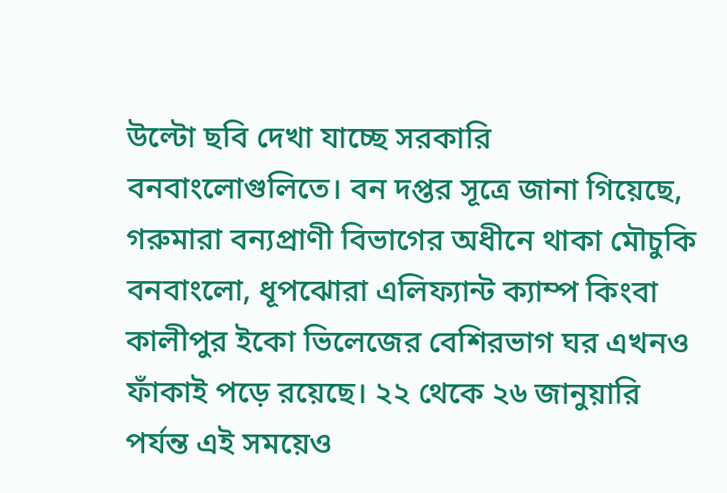উল্টো ছবি দেখা যাচ্ছে সরকারি বনবাংলোগুলিতে। বন দপ্তর সূত্রে জানা গিয়েছে, গরুমারা বন্যপ্রাণী বিভাগের অধীনে থাকা মৌচুকি বনবাংলো, ধূপঝোরা এলিফ্যান্ট ক্যাম্প কিংবা কালীপুর ইকো ভিলেজের বেশিরভাগ ঘর এখনও ফাঁকাই পড়ে রয়েছে। ২২ থেকে ২৬ জানুয়ারি পর্যন্ত এই সময়েও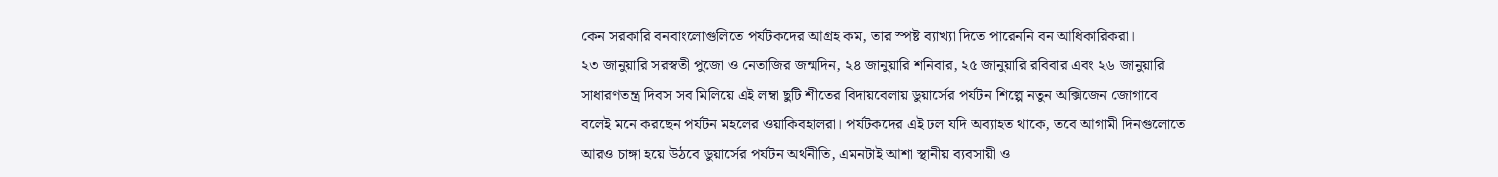কেন সরকারি বনবাংলোগুলিতে পর্যটকদের আগ্রহ কম, তার স্পষ্ট ব্যাখ্যা দিতে পারেননি বন আধিকারিকরা।
২৩ জানুয়ারি সরস্বতী পুজো ও নেতাজির জন্মদিন, ২৪ জানুয়ারি শনিবার, ২৫ জানুয়ারি রবিবার এবং ২৬ জানুয়ারি সাধারণতন্ত্র দিবস সব মিলিয়ে এই লম্বা ছুটি শীতের বিদায়বেলায় ডুয়ার্সের পর্যটন শিল্পে নতুন অক্সিজেন জোগাবে বলেই মনে করছেন পর্যটন মহলের ওয়াকিবহালরা। পর্যটকদের এই ঢল যদি অব্যাহত থাকে, তবে আগামী দিনগুলোতে আরও চাঙ্গা হয়ে উঠবে ডুয়ার্সের পর্যটন অর্থনীতি, এমনটাই আশা স্থানীয় ব্যবসায়ী ও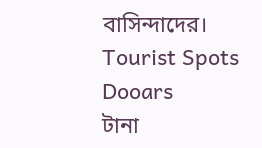বাসিন্দাদের।
Tourist Spots Dooars
টানা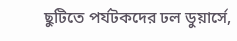ছুটিতে পর্যটকদের ঢল ডুয়ার্সে,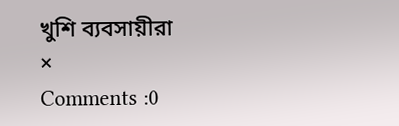খুশি ব্যবসায়ীরা
×
Comments :0